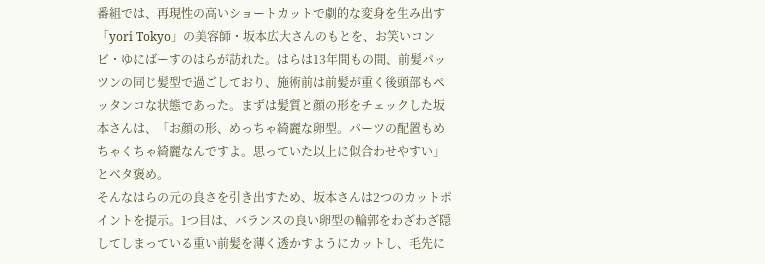番組では、再現性の高いショートカットで劇的な変身を生み出す「yori Tokyo」の美容師・坂本広大さんのもとを、お笑いコンビ・ゆにばーすのはらが訪れた。はらは13年間もの間、前髪パッツンの同じ髪型で過ごしており、施術前は前髪が重く後頭部もペッタンコな状態であった。まずは髪質と顔の形をチェックした坂本さんは、「お顔の形、めっちゃ綺麗な卵型。パーツの配置もめちゃくちゃ綺麗なんですよ。思っていた以上に似合わせやすい」とベタ褒め。
そんなはらの元の良さを引き出すため、坂本さんは2つのカットポイントを提示。1つ目は、バランスの良い卵型の輪郭をわざわざ隠してしまっている重い前髪を薄く透かすようにカットし、毛先に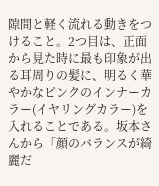隙間と軽く流れる動きをつけること。2つ目は、正面から見た時に最も印象が出る耳周りの髪に、明るく華やかなピンクのインナーカラー(イヤリングカラー)を入れることである。坂本さんから「顔のバランスが綺麗だ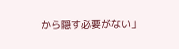から隠す必要がない」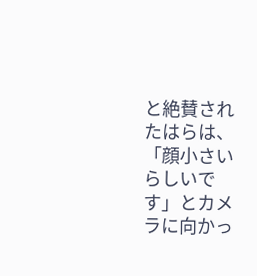と絶賛されたはらは、「顔小さいらしいです」とカメラに向かっ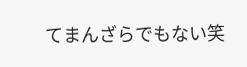てまんざらでもない笑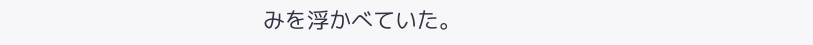みを浮かべていた。